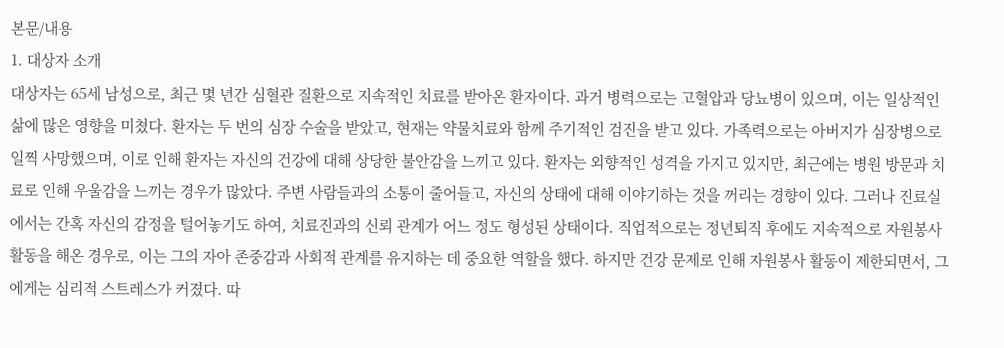본문/내용
1. 대상자 소개
대상자는 65세 남성으로, 최근 몇 년간 심혈관 질환으로 지속적인 치료를 받아온 환자이다. 과거 병력으로는 고혈압과 당뇨병이 있으며, 이는 일상적인 삶에 많은 영향을 미쳤다. 환자는 두 번의 심장 수술을 받았고, 현재는 약물치료와 함께 주기적인 검진을 받고 있다. 가족력으로는 아버지가 심장병으로 일찍 사망했으며, 이로 인해 환자는 자신의 건강에 대해 상당한 불안감을 느끼고 있다. 환자는 외향적인 성격을 가지고 있지만, 최근에는 병원 방문과 치료로 인해 우울감을 느끼는 경우가 많았다. 주변 사람들과의 소통이 줄어들고, 자신의 상태에 대해 이야기하는 것을 꺼리는 경향이 있다. 그러나 진료실에서는 간혹 자신의 감정을 털어놓기도 하여, 치료진과의 신뢰 관계가 어느 정도 형성된 상태이다. 직업적으로는 정년퇴직 후에도 지속적으로 자원봉사 활동을 해온 경우로, 이는 그의 자아 존중감과 사회적 관계를 유지하는 데 중요한 역할을 했다. 하지만 건강 문제로 인해 자원봉사 활동이 제한되면서, 그에게는 심리적 스트레스가 커졌다. 따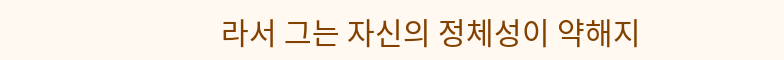라서 그는 자신의 정체성이 약해지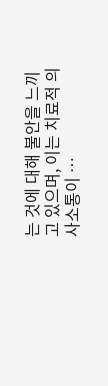는 것에 대해 불안을 느끼고 있으며, 이는 치료적 의사소통이 …